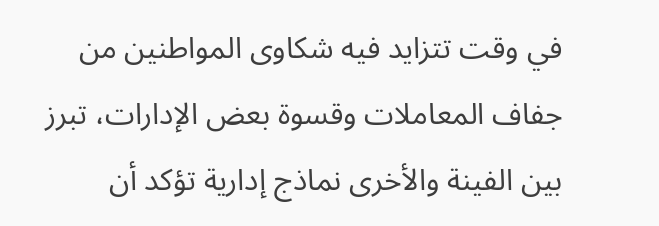في وقت تتزايد فيه شكاوى المواطنين من جفاف المعاملات وقسوة بعض الإدارات، تبرز بين الفينة والأخرى نماذج إدارية تؤكد أن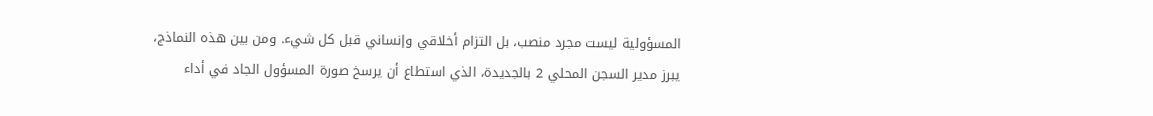المسؤولية ليست مجرد منصب، بل التزام أخلاقي وإنساني قبل كل شيء. ومن بين هذه النماذج، يبرز مدير السجن المحلي 2 بالجديدة، الذي استطاع أن يرسخ صورة المسؤول الجاد في أداء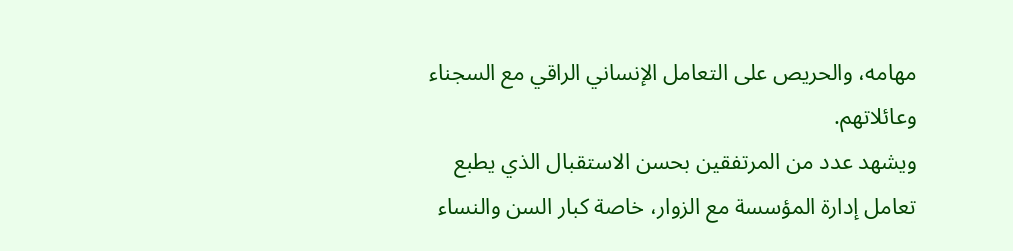مهامه، والحريص على التعامل الإنساني الراقي مع السجناء وعائلاتهم.
ويشهد عدد من المرتفقين بحسن الاستقبال الذي يطبع تعامل إدارة المؤسسة مع الزوار، خاصة كبار السن والنساء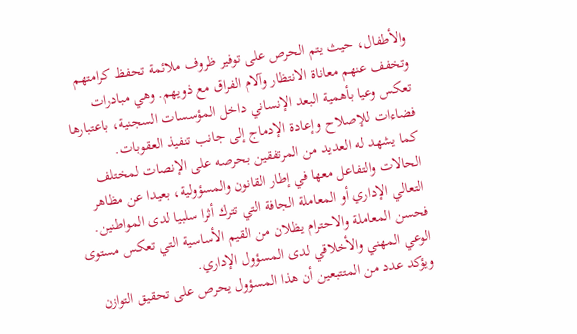والأطفال، حيث يتم الحرص على توفير ظروف ملائمة تحفظ كرامتهم وتخفف عنهم معاناة الانتظار وآلام الفراق مع ذويهم. وهي مبادرات تعكس وعيا بأهمية البعد الإنساني داخل المؤسسات السجنية، باعتبارها فضاءات للإصلاح وإعادة الإدماج إلى جانب تنفيذ العقوبات.
كما يشهد له العديد من المرتفقين بحرصه على الإنصات لمختلف الحالات والتفاعل معها في إطار القانون والمسؤولية، بعيدا عن مظاهر التعالي الإداري أو المعاملة الجافة التي تترك أثرا سلبيا لدى المواطنين. فحسن المعاملة والاحترام يظلان من القيم الأساسية التي تعكس مستوى الوعي المهني والأخلاقي لدى المسؤول الإداري.
ويؤكد عدد من المتتبعين أن هذا المسؤول يحرص على تحقيق التوازن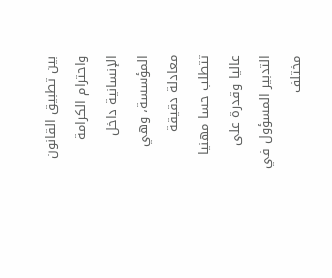بين تطبيق القانون واحترام الكرامة الإنسانية داخل المؤسسة، وهي معادلة دقيقة تتطلب حسا مهنيا عاليا وقدرة على التدبير المسؤول في مختلف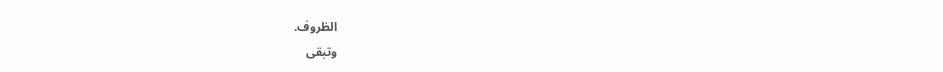الظروف.
وتبقى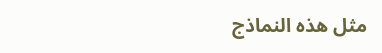مثل هذه النماذج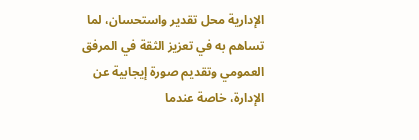الإدارية محل تقدير واستحسان، لما تساهم به في تعزيز الثقة في المرفق العمومي وتقديم صورة إيجابية عن الإدارة، خاصة عندما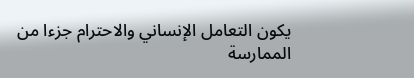يكون التعامل الإنساني والاحترام جزءا من الممارسة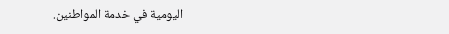اليومية في خدمة المواطنين.